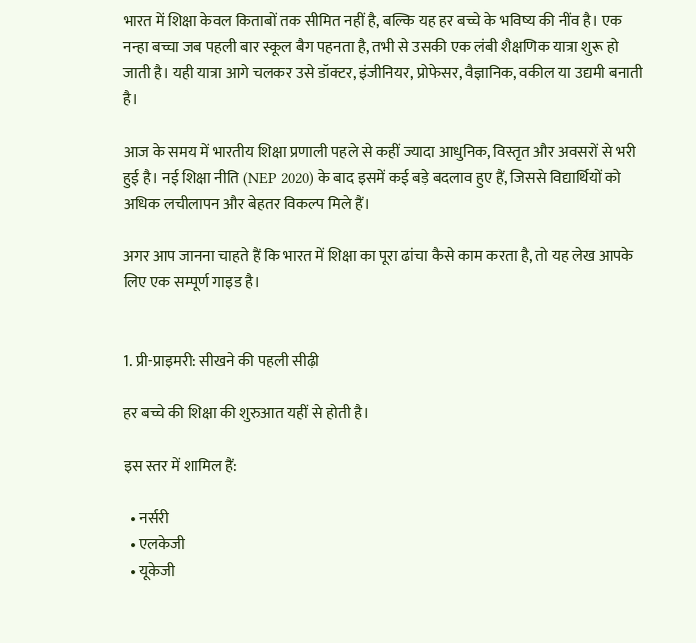भारत में शिक्षा केवल किताबों तक सीमित नहीं है, बल्कि यह हर बच्चे के भविष्य की नींव है। एक नन्हा बच्चा जब पहली बार स्कूल बैग पहनता है, तभी से उसकी एक लंबी शैक्षणिक यात्रा शुरू हो जाती है। यही यात्रा आगे चलकर उसे डॉक्टर, इंजीनियर, प्रोफेसर, वैज्ञानिक, वकील या उद्यमी बनाती है।

आज के समय में भारतीय शिक्षा प्रणाली पहले से कहीं ज्यादा आधुनिक, विस्तृत और अवसरों से भरी हुई है। नई शिक्षा नीति (NEP 2020) के बाद इसमें कई बड़े बदलाव हुए हैं, जिससे विद्यार्थियों को अधिक लचीलापन और बेहतर विकल्प मिले हैं।

अगर आप जानना चाहते हैं कि भारत में शिक्षा का पूरा ढांचा कैसे काम करता है, तो यह लेख आपके लिए एक सम्पूर्ण गाइड है।


1. प्री-प्राइमरी: सीखने की पहली सीढ़ी

हर बच्चे की शिक्षा की शुरुआत यहीं से होती है।

इस स्तर में शामिल हैं:

  • नर्सरी
  • एलकेजी
  • यूकेजी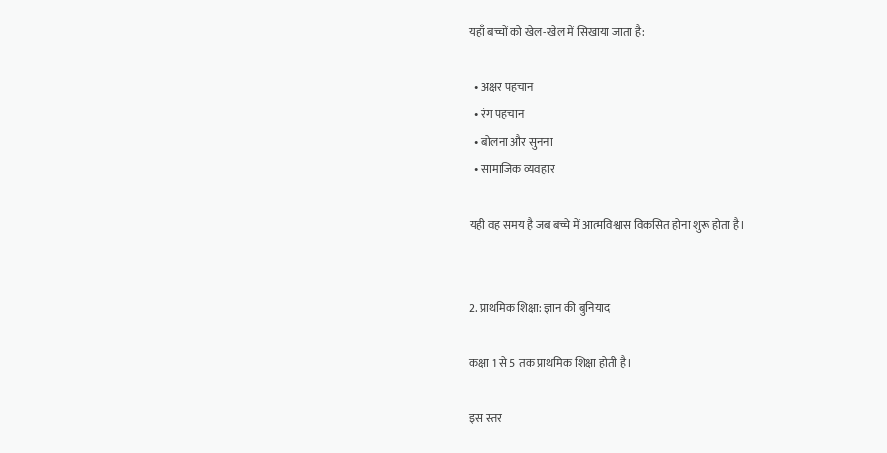यहाँ बच्चों को खेल-खेल में सिखाया जाता है:

  • अक्षर पहचान
  • रंग पहचान
  • बोलना और सुनना
  • सामाजिक व्यवहार

यही वह समय है जब बच्चे में आत्मविश्वास विकसित होना शुरू होता है।


2. प्राथमिक शिक्षा: ज्ञान की बुनियाद

कक्षा 1 से 5 तक प्राथमिक शिक्षा होती है।

इस स्तर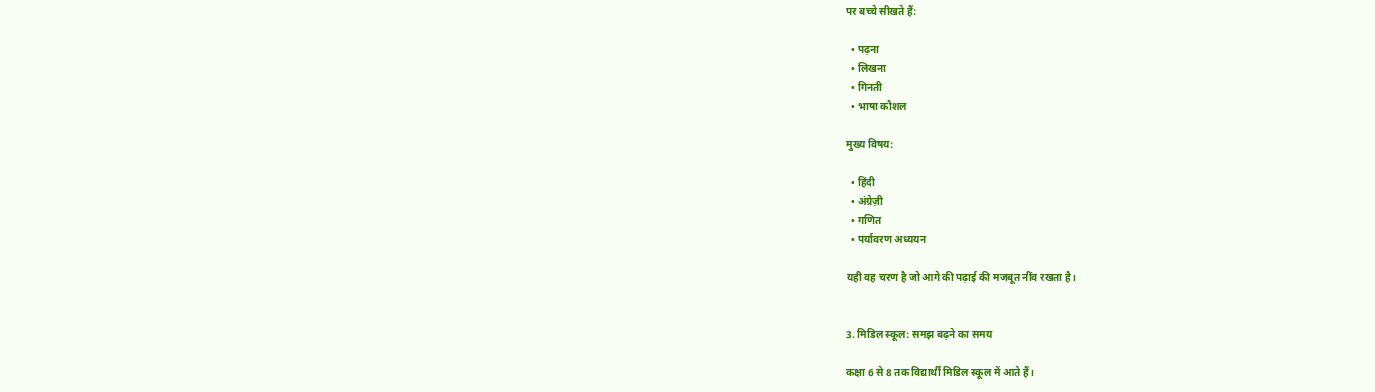पर बच्चे सीखते हैं:

  • पढ़ना
  • लिखना
  • गिनती
  • भाषा कौशल

मुख्य विषय:

  • हिंदी
  • अंग्रेज़ी
  • गणित
  • पर्यावरण अध्ययन

यही वह चरण है जो आगे की पढ़ाई की मजबूत नींव रखता है।


3. मिडिल स्कूल: समझ बढ़ने का समय

कक्षा 6 से 8 तक विद्यार्थी मिडिल स्कूल में आते हैं।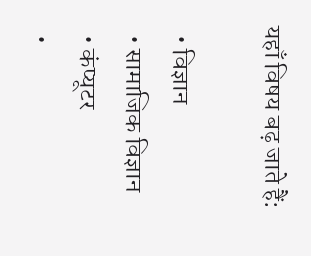यहाँ विषय बढ़ जाते हैं:

  • विज्ञान
  • सामाजिक विज्ञान
  • कंप्यूटर
  •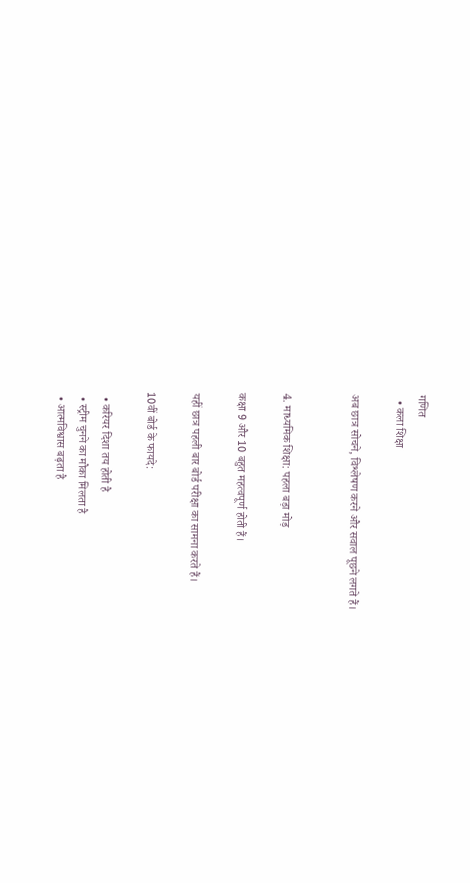गणित
  • कला शिक्षा

अब छात्र सोचने, विश्लेषण करने और सवाल पूछने लगते हैं।


4. माध्यमिक शिक्षा: पहला बड़ा मोड़

कक्षा 9 और 10 बहुत महत्वपूर्ण होती हैं।

यहीं छात्र पहली बार बोर्ड परीक्षा का सामना करते हैं।

10वीं बोर्ड के फायदे:

  • करियर दिशा तय होती है
  • स्ट्रीम चुनने का मौका मिलता है
  • आत्मविश्वास बढ़ता है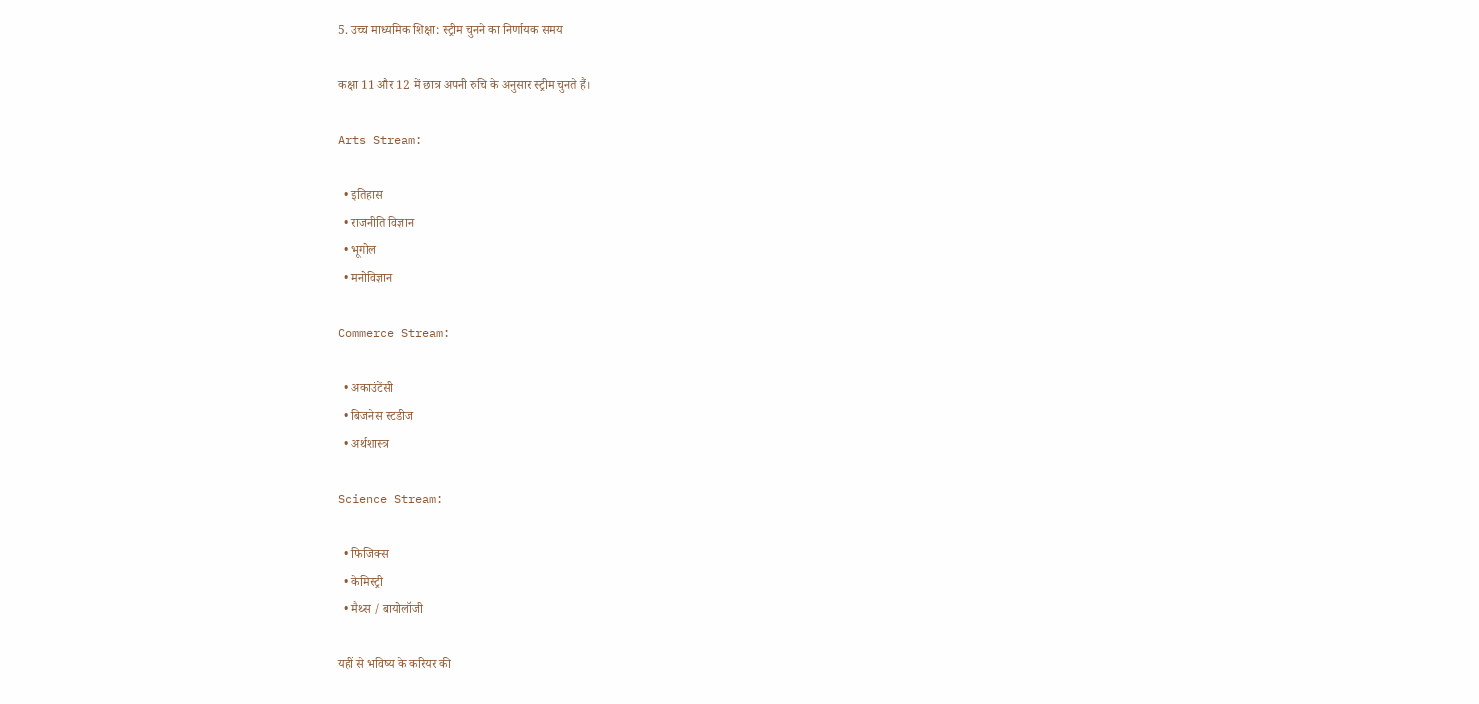5. उच्च माध्यमिक शिक्षा: स्ट्रीम चुनने का निर्णायक समय

कक्षा 11 और 12 में छात्र अपनी रुचि के अनुसार स्ट्रीम चुनते हैं।

Arts Stream:

  • इतिहास
  • राजनीति विज्ञान
  • भूगोल
  • मनोविज्ञान

Commerce Stream:

  • अकाउंटेंसी
  • बिजनेस स्टडीज
  • अर्थशास्त्र

Science Stream:

  • फिजिक्स
  • केमिस्ट्री
  • मैथ्स / बायोलॉजी

यहीं से भविष्य के करियर की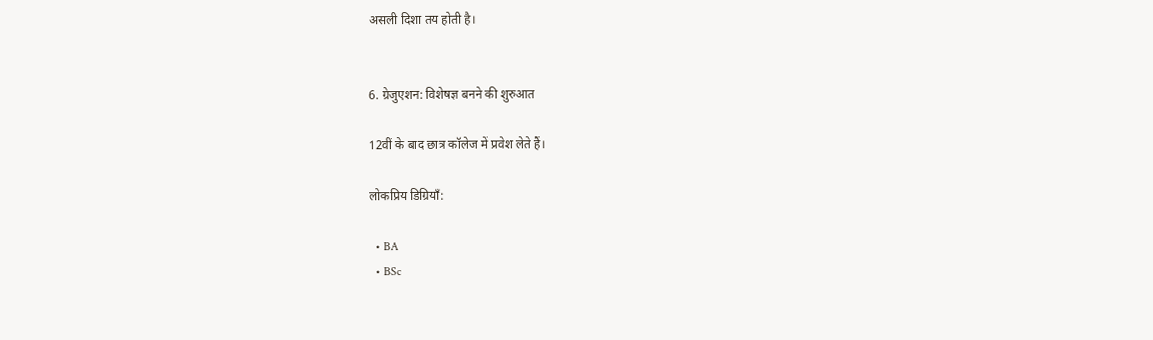असली दिशा तय होती है।


6. ग्रेजुएशन: विशेषज्ञ बनने की शुरुआत

12वीं के बाद छात्र कॉलेज में प्रवेश लेते हैं।

लोकप्रिय डिग्रियाँ:

  • BA
  • BSc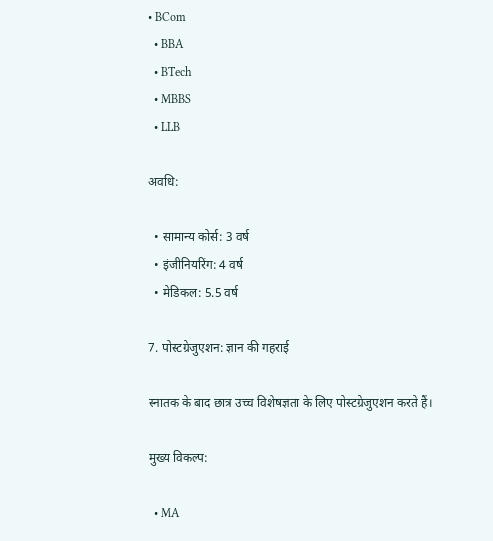• BCom
  • BBA
  • BTech
  • MBBS
  • LLB

अवधि:

  • सामान्य कोर्स: 3 वर्ष
  • इंजीनियरिंग: 4 वर्ष
  • मेडिकल: 5.5 वर्ष

7. पोस्टग्रेजुएशन: ज्ञान की गहराई

स्नातक के बाद छात्र उच्च विशेषज्ञता के लिए पोस्टग्रेजुएशन करते हैं।

मुख्य विकल्प:

  • MA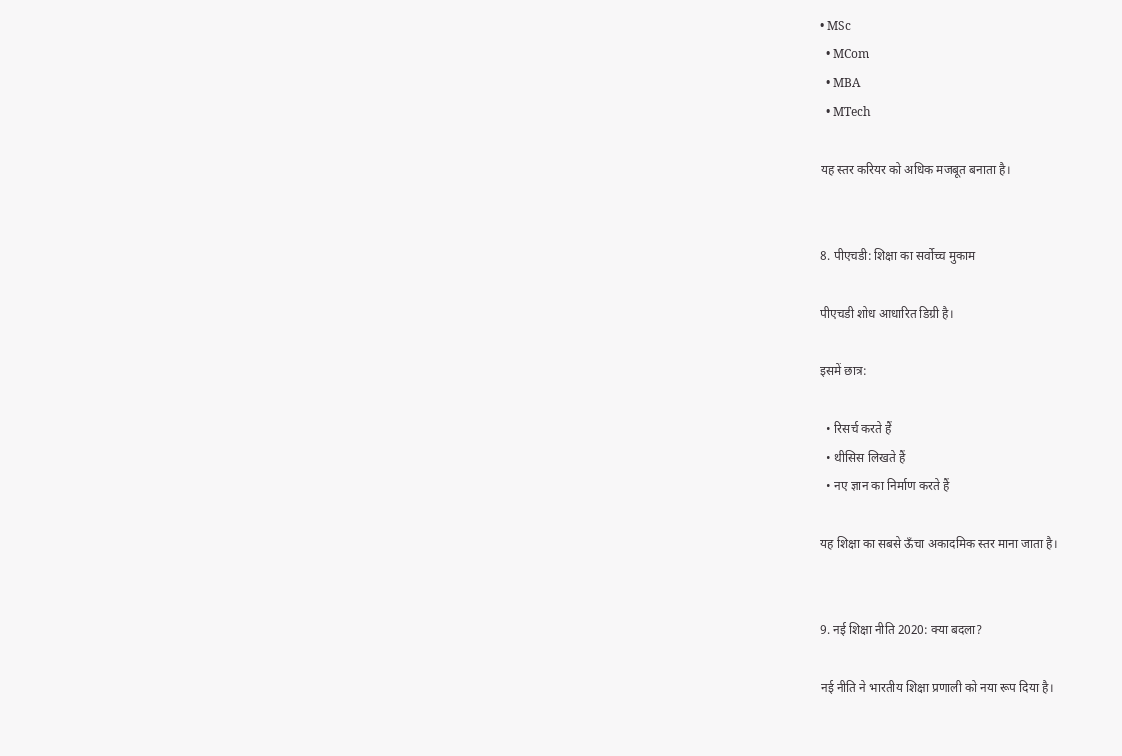• MSc
  • MCom
  • MBA
  • MTech

यह स्तर करियर को अधिक मजबूत बनाता है।


8. पीएचडी: शिक्षा का सर्वोच्च मुकाम

पीएचडी शोध आधारित डिग्री है।

इसमें छात्र:

  • रिसर्च करते हैं
  • थीसिस लिखते हैं
  • नए ज्ञान का निर्माण करते हैं

यह शिक्षा का सबसे ऊँचा अकादमिक स्तर माना जाता है।


9. नई शिक्षा नीति 2020: क्या बदला?

नई नीति ने भारतीय शिक्षा प्रणाली को नया रूप दिया है।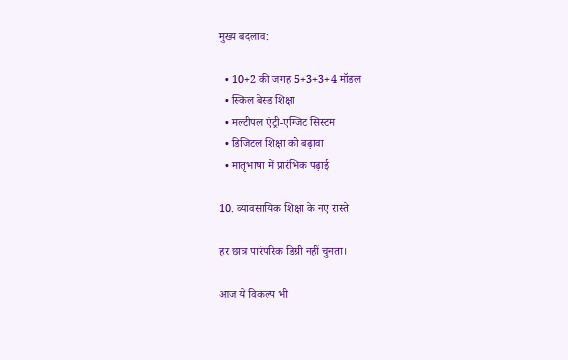मुख्य बदलाव:

  • 10+2 की जगह 5+3+3+4 मॉडल
  • स्किल बेस्ड शिक्षा
  • मल्टीपल एंट्री-एग्जिट सिस्टम
  • डिजिटल शिक्षा को बढ़ावा
  • मातृभाषा में प्रारंभिक पढ़ाई

10. व्यावसायिक शिक्षा के नए रास्ते

हर छात्र पारंपरिक डिग्री नहीं चुनता।

आज ये विकल्प भी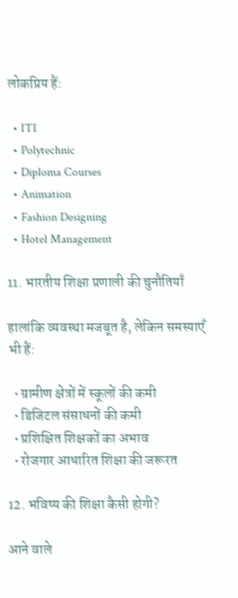लोकप्रिय हैं:

  • ITI
  • Polytechnic
  • Diploma Courses
  • Animation
  • Fashion Designing
  • Hotel Management

11. भारतीय शिक्षा प्रणाली की चुनौतियाँ

हालांकि व्यवस्था मजबूत है, लेकिन समस्याएँ भी हैं:

  • ग्रामीण क्षेत्रों में स्कूलों की कमी
  • डिजिटल संसाधनों की कमी
  • प्रशिक्षित शिक्षकों का अभाव
  • रोजगार आधारित शिक्षा की जरूरत

12. भविष्य की शिक्षा कैसी होगी?

आने वाले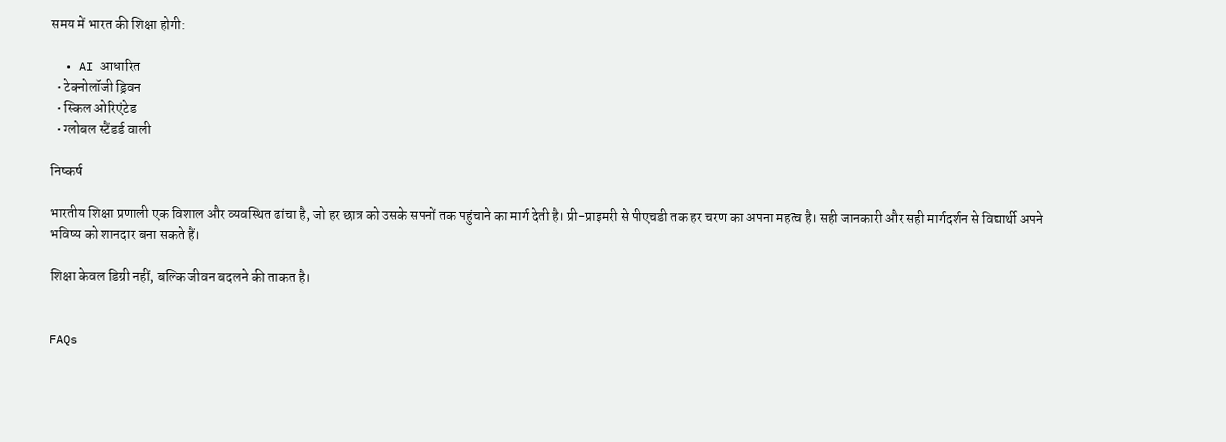समय में भारत की शिक्षा होगी:

  • AI आधारित
  • टेक्नोलॉजी ड्रिवन
  • स्किल ओरिएंटेड
  • ग्लोबल स्टैंडर्ड वाली

निष्कर्ष

भारतीय शिक्षा प्रणाली एक विशाल और व्यवस्थित ढांचा है, जो हर छात्र को उसके सपनों तक पहुंचाने का मार्ग देती है। प्री-प्राइमरी से पीएचडी तक हर चरण का अपना महत्व है। सही जानकारी और सही मार्गदर्शन से विद्यार्थी अपने भविष्य को शानदार बना सकते हैं।

शिक्षा केवल डिग्री नहीं, बल्कि जीवन बदलने की ताकत है।


FAQs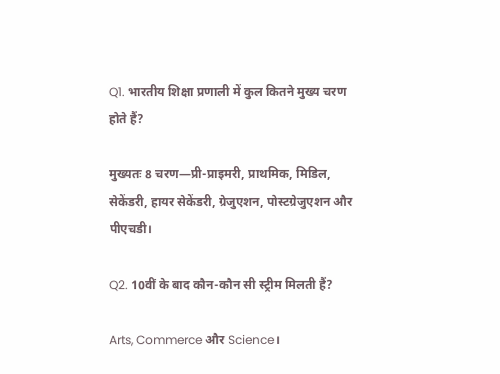Q1. भारतीय शिक्षा प्रणाली में कुल कितने मुख्य चरण होते हैं?

मुख्यतः 8 चरण—प्री-प्राइमरी, प्राथमिक, मिडिल, सेकेंडरी, हायर सेकेंडरी, ग्रेजुएशन, पोस्टग्रेजुएशन और पीएचडी।

Q2. 10वीं के बाद कौन-कौन सी स्ट्रीम मिलती हैं?

Arts, Commerce और Science।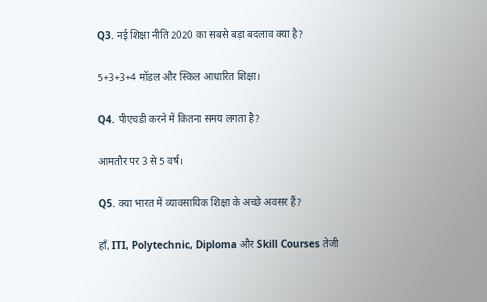Q3. नई शिक्षा नीति 2020 का सबसे बड़ा बदलाव क्या है?

5+3+3+4 मॉडल और स्किल आधारित शिक्षा।

Q4. पीएचडी करने में कितना समय लगता है?

आमतौर पर 3 से 5 वर्ष।

Q5. क्या भारत में व्यावसायिक शिक्षा के अच्छे अवसर हैं?

हाँ, ITI, Polytechnic, Diploma और Skill Courses तेजी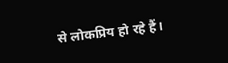से लोकप्रिय हो रहे हैं।